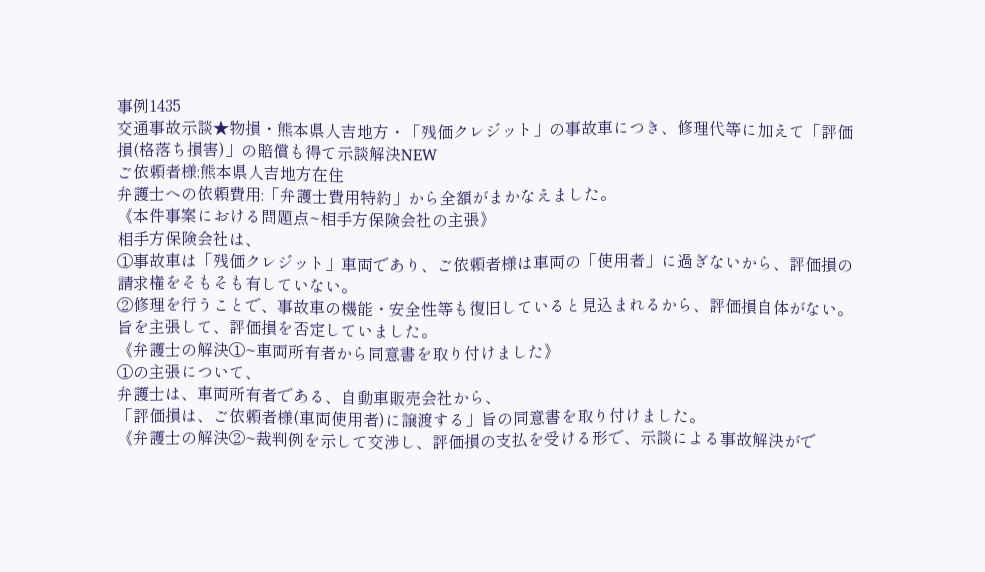事例1435
交通事故示談★物損・熊本県人吉地方・「残価クレジット」の事故車につき、修理代等に加えて「評価損(格落ち損害)」の賠償も得て示談解決NEW
ご依頼者様:熊本県人吉地方在住
弁護士への依頼費用:「弁護士費用特約」から全額がまかなえました。
《本件事案における問題点~相手方保険会社の主張》
相手方保険会社は、
①事故車は「残価クレジット」車両であり、ご依頼者様は車両の「使用者」に過ぎないから、評価損の請求権をそもそも有していない。
②修理を行うことで、事故車の機能・安全性等も復旧していると見込まれるから、評価損自体がない。
旨を主張して、評価損を否定していました。
《弁護士の解決①~車両所有者から同意書を取り付けました》
①の主張について、
弁護士は、車両所有者である、自動車販売会社から、
「評価損は、ご依頼者様(車両使用者)に譲渡する」旨の同意書を取り付けました。
《弁護士の解決②~裁判例を示して交渉し、評価損の支払を受ける形で、示談による事故解決がで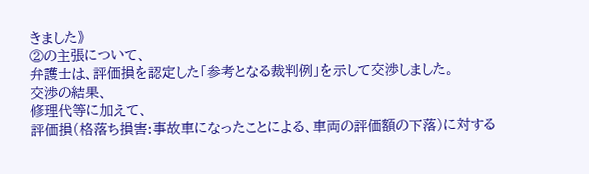きました》
②の主張について、
弁護士は、評価損を認定した「参考となる裁判例」を示して交渉しました。
交渉の結果、
修理代等に加えて、
評価損(格落ち損害:事故車になったことによる、車両の評価額の下落)に対する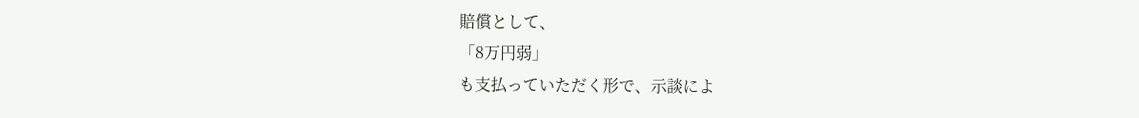賠償として、
「8万円弱」
も支払っていただく形で、示談によ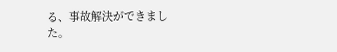る、事故解決ができました。